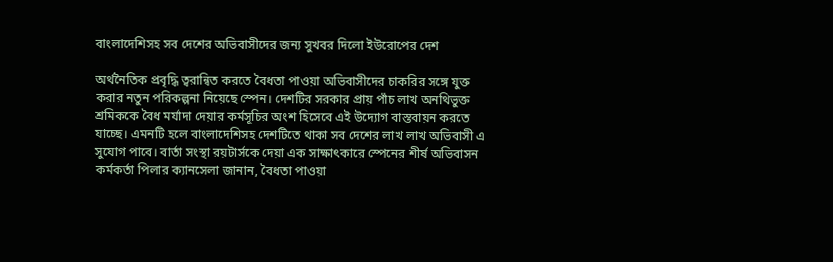বাংলাদেশিসহ সব দেশের অভিবাসীদের জন্য সুখবর দিলো ইউরোপের দেশ

অর্থনৈতিক প্রবৃদ্ধি ত্বরান্বিত করতে বৈধতা পাওয়া অভিবাসীদের চাকরির সঙ্গে যুক্ত করার নতুন পরিকল্পনা নিয়েছে স্পেন। দেশটির সরকার প্রায় পাঁচ লাখ অনথিভুক্ত শ্রমিককে বৈধ মর্যাদা দেয়ার কর্মসূচির অংশ হিসেবে এই উদ্যোগ বাস্তবায়ন করতে যাচ্ছে। এমনটি হলে বাংলাদেশিসহ দেশটিতে থাকা সব দেশের লাখ লাখ অভিবাসী এ সুযোগ পাবে। বার্তা সংস্থা রয়টার্সকে দেয়া এক সাক্ষাৎকারে স্পেনের শীর্ষ অভিবাসন কর্মকর্তা পিলার ক্যানসেলা জানান, বৈধতা পাওয়া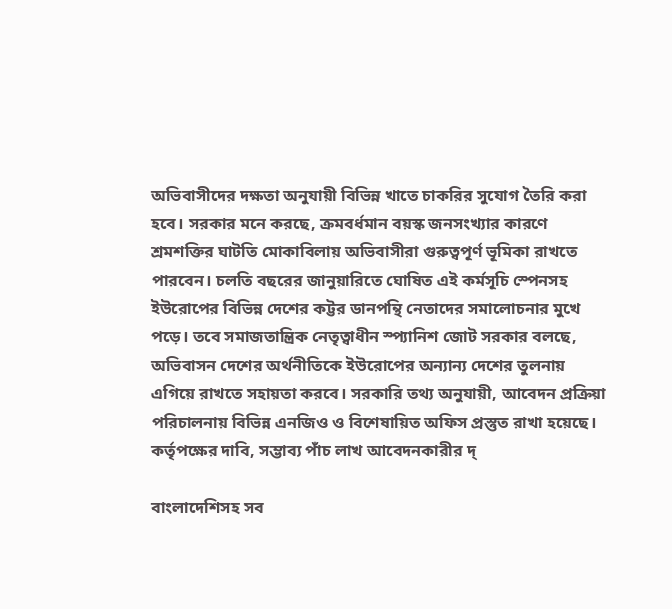অভিবাসীদের দক্ষতা অনুযায়ী বিভিন্ন খাতে চাকরির সুযোগ তৈরি করা হবে। সরকার মনে করছে, ক্রমবর্ধমান বয়স্ক জনসংখ্যার কারণে শ্রমশক্তির ঘাটতি মোকাবিলায় অভিবাসীরা গুরুত্বপূর্ণ ভূমিকা রাখতে পারবেন। চলতি বছরের জানুয়ারিতে ঘোষিত এই কর্মসূচি স্পেনসহ ইউরোপের বিভিন্ন দেশের কট্টর ডানপন্থি নেতাদের সমালোচনার মুখে পড়ে। তবে সমাজতান্ত্রিক নেতৃত্বাধীন স্প্যানিশ জোট সরকার বলছে, অভিবাসন দেশের অর্থনীতিকে ইউরোপের অন্যান্য দেশের তুলনায় এগিয়ে রাখতে সহায়তা করবে। সরকারি তথ্য অনুযায়ী, আবেদন প্রক্রিয়া পরিচালনায় বিভিন্ন এনজিও ও বিশেষায়িত অফিস প্রস্তুত রাখা হয়েছে। কর্তৃপক্ষের দাবি, সম্ভাব্য পাঁচ লাখ আবেদনকারীর দ্

বাংলাদেশিসহ সব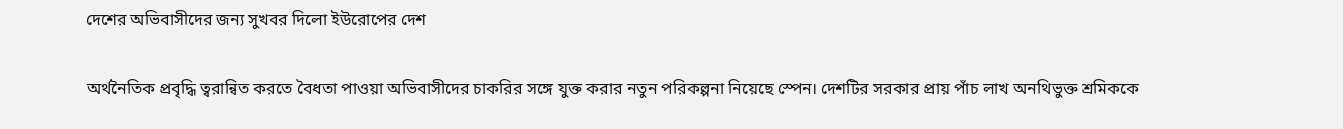দেশের অভিবাসীদের জন্য সুখবর দিলো ইউরোপের দেশ

অর্থনৈতিক প্রবৃদ্ধি ত্বরান্বিত করতে বৈধতা পাওয়া অভিবাসীদের চাকরির সঙ্গে যুক্ত করার নতুন পরিকল্পনা নিয়েছে স্পেন। দেশটির সরকার প্রায় পাঁচ লাখ অনথিভুক্ত শ্রমিককে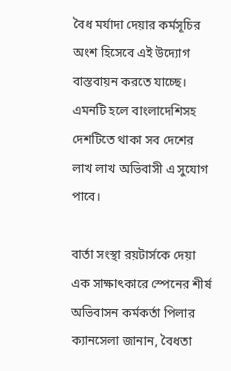বৈধ মর্যাদা দেয়ার কর্মসূচির অংশ হিসেবে এই উদ্যোগ বাস্তবায়ন করতে যাচ্ছে। এমনটি হলে বাংলাদেশিসহ দেশটিতে থাকা সব দেশের লাখ লাখ অভিবাসী এ সুযোগ পাবে।

বার্তা সংস্থা রয়টার্সকে দেয়া এক সাক্ষাৎকারে স্পেনের শীর্ষ অভিবাসন কর্মকর্তা পিলার ক্যানসেলা জানান, বৈধতা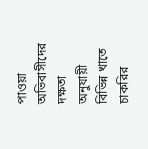পাওয়া অভিবাসীদের দক্ষতা অনুযায়ী বিভিন্ন খাতে চাকরির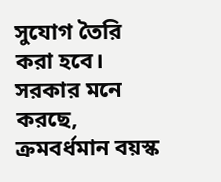সুযোগ তৈরি করা হবে। সরকার মনে করছে, ক্রমবর্ধমান বয়স্ক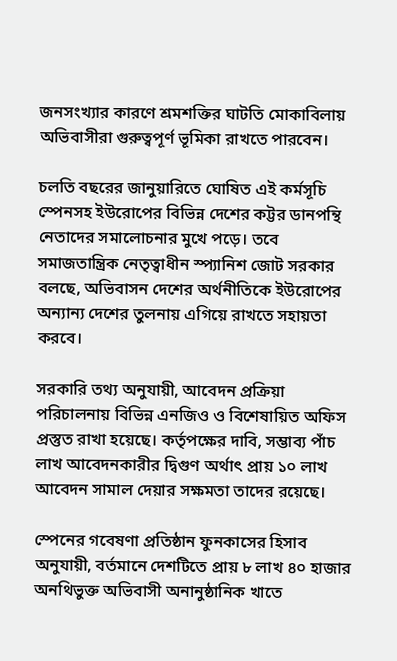জনসংখ্যার কারণে শ্রমশক্তির ঘাটতি মোকাবিলায় অভিবাসীরা গুরুত্বপূর্ণ ভূমিকা রাখতে পারবেন।

চলতি বছরের জানুয়ারিতে ঘোষিত এই কর্মসূচি স্পেনসহ ইউরোপের বিভিন্ন দেশের কট্টর ডানপন্থি নেতাদের সমালোচনার মুখে পড়ে। তবে সমাজতান্ত্রিক নেতৃত্বাধীন স্প্যানিশ জোট সরকার বলছে, অভিবাসন দেশের অর্থনীতিকে ইউরোপের অন্যান্য দেশের তুলনায় এগিয়ে রাখতে সহায়তা করবে।

সরকারি তথ্য অনুযায়ী, আবেদন প্রক্রিয়া পরিচালনায় বিভিন্ন এনজিও ও বিশেষায়িত অফিস প্রস্তুত রাখা হয়েছে। কর্তৃপক্ষের দাবি, সম্ভাব্য পাঁচ লাখ আবেদনকারীর দ্বিগুণ অর্থাৎ প্রায় ১০ লাখ আবেদন সামাল দেয়ার সক্ষমতা তাদের রয়েছে।

স্পেনের গবেষণা প্রতিষ্ঠান ফুনকাসের হিসাব অনুযায়ী, বর্তমানে দেশটিতে প্রায় ৮ লাখ ৪০ হাজার অনথিভুক্ত অভিবাসী অনানুষ্ঠানিক খাতে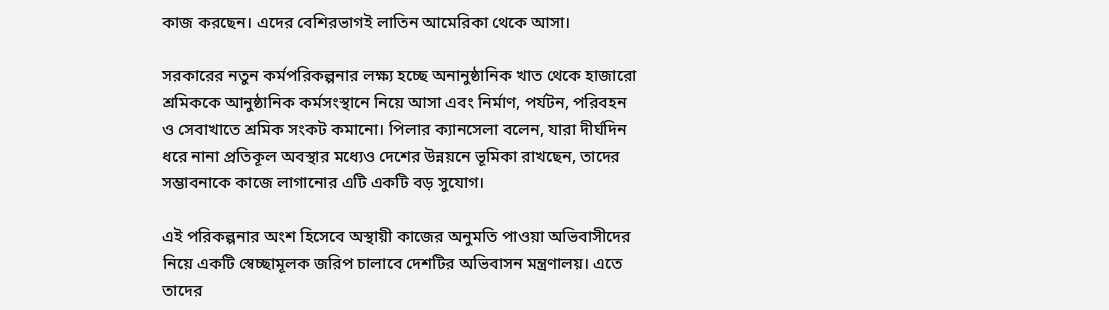কাজ করছেন। এদের বেশিরভাগই লাতিন আমেরিকা থেকে আসা।

সরকারের নতুন কর্মপরিকল্পনার লক্ষ্য হচ্ছে অনানুষ্ঠানিক খাত থেকে হাজারো শ্রমিককে আনুষ্ঠানিক কর্মসংস্থানে নিয়ে আসা এবং নির্মাণ, পর্যটন, পরিবহন ও সেবাখাতে শ্রমিক সংকট কমানো। পিলার ক্যানসেলা বলেন, যারা দীর্ঘদিন ধরে নানা প্রতিকূল অবস্থার মধ্যেও দেশের উন্নয়নে ভূমিকা রাখছেন, তাদের সম্ভাবনাকে কাজে লাগানোর এটি একটি বড় সুযোগ।

এই পরিকল্পনার অংশ হিসেবে অস্থায়ী কাজের অনুমতি পাওয়া অভিবাসীদের নিয়ে একটি স্বেচ্ছামূলক জরিপ চালাবে দেশটির অভিবাসন মন্ত্রণালয়। এতে তাদের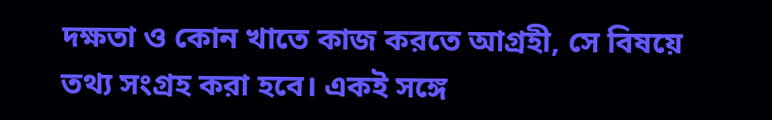দক্ষতা ও কোন খাতে কাজ করতে আগ্রহী, সে বিষয়ে তথ্য সংগ্রহ করা হবে। একই সঙ্গে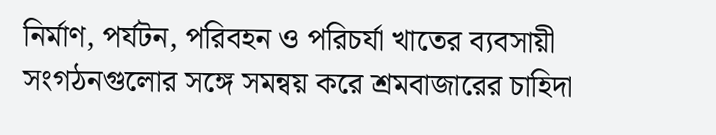নির্মাণ, পর্যটন, পরিবহন ও পরিচর্যা খাতের ব্যবসায়ী সংগঠনগুলোর সঙ্গে সমন্বয় করে শ্রমবাজারের চাহিদা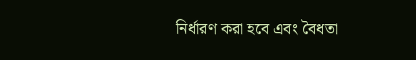নির্ধারণ করা হবে এবং বৈধতা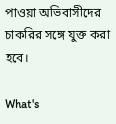পাওয়া অভিবাসীদের চাকরির সঙ্গে যুক্ত করা হবে।

What's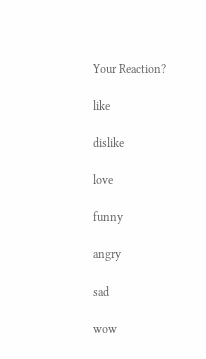Your Reaction?

like

dislike

love

funny

angry

sad

wow